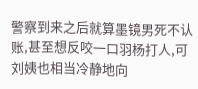警察到来之后就算墨镜男死不认账,甚至想反咬一口羽杨打人,可刘姨也相当冷静地向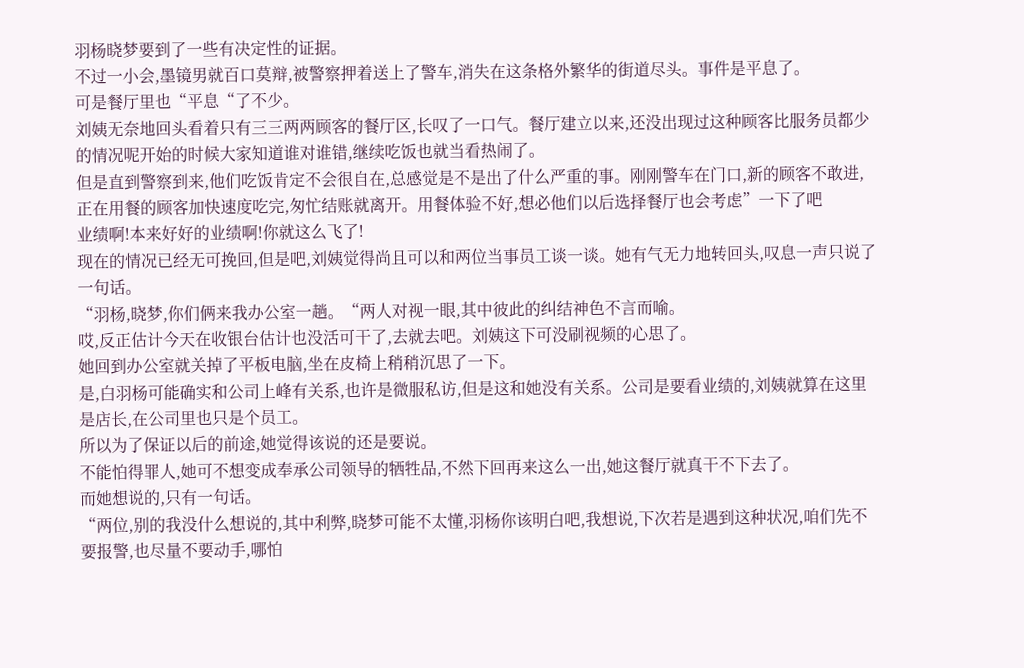羽杨晓梦要到了一些有决定性的证据。
不过一小会,墨镜男就百口莫辩,被警察押着送上了警车,消失在这条格外繁华的街道尽头。事件是平息了。
可是餐厅里也“平息“了不少。
刘姨无奈地回头看着只有三三两两顾客的餐厅区,长叹了一口气。餐厅建立以来,还没出现过这种顾客比服务员都少的情况呢开始的时候大家知道谁对谁错,继续吃饭也就当看热闹了。
但是直到警察到来,他们吃饭肯定不会很自在,总感觉是不是出了什么严重的事。刚刚警车在门口,新的顾客不敢进,正在用餐的顾客加快速度吃完,匆忙结账就离开。用餐体验不好,想必他们以后选择餐厅也会考虑”一下了吧
业绩啊!本来好好的业绩啊!你就这么飞了!
现在的情况已经无可挽回,但是吧,刘姨觉得尚且可以和两位当事员工谈一谈。她有气无力地转回头,叹息一声只说了一句话。
“羽杨,晓梦,你们俩来我办公室一趟。“两人对视一眼,其中彼此的纠结神色不言而喻。
哎,反正估计今天在收银台估计也没活可干了,去就去吧。刘姨这下可没刷视频的心思了。
她回到办公室就关掉了平板电脑,坐在皮椅上稍稍沉思了一下。
是,白羽杨可能确实和公司上峰有关系,也许是微服私访,但是这和她没有关系。公司是要看业绩的,刘姨就算在这里是店长,在公司里也只是个员工。
所以为了保证以后的前途,她觉得该说的还是要说。
不能怕得罪人,她可不想变成奉承公司领导的牺牲品,不然下回再来这么一出,她这餐厅就真干不下去了。
而她想说的,只有一句话。
“两位,别的我没什么想说的,其中利弊,晓梦可能不太懂,羽杨你该明白吧,我想说,下次若是遇到这种状况,咱们先不要报警,也尽量不要动手,哪怕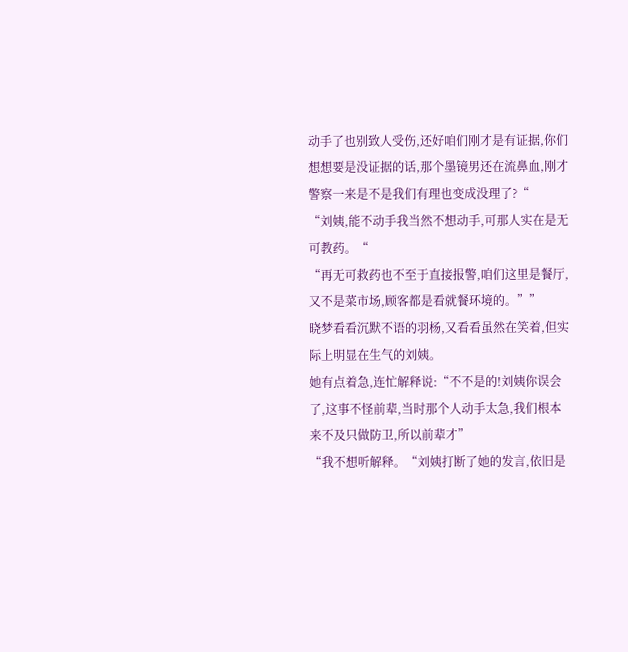动手了也别致人受伤,还好咱们刚才是有证据,你们想想要是没证据的话,那个墨镜男还在流鼻血,刚才警察一来是不是我们有理也变成没理了?“
“刘姨,能不动手我当然不想动手,可那人实在是无可教药。“
“再无可救药也不至于直接报警,咱们这里是餐厅,又不是菜市场,顾客都是看就餐环境的。””
晓梦看看沉默不语的羽杨,又看看虽然在笑着,但实际上明显在生气的刘姨。
她有点着急,连忙解释说:“不不是的!刘姨你误会了,这事不怪前辈,当时那个人动手太急,我们根本来不及只做防卫,所以前辈才”
“我不想听解释。“刘姨打断了她的发言,依旧是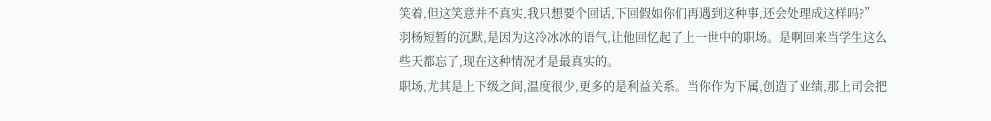笑着,但这笑意并不真实,我只想要个回话,下回假如你们再遇到这种事,还会处理成这样吗?”
羽杨短暂的沉默,是因为这冷冰冰的语气,让他回忆起了上一世中的职场。是啊回来当学生这么些天都忘了,现在这种情况才是最真实的。
职场,尤其是上下级之间,温度很少,更多的是利益关系。当你作为下属,创造了业绩,那上司会把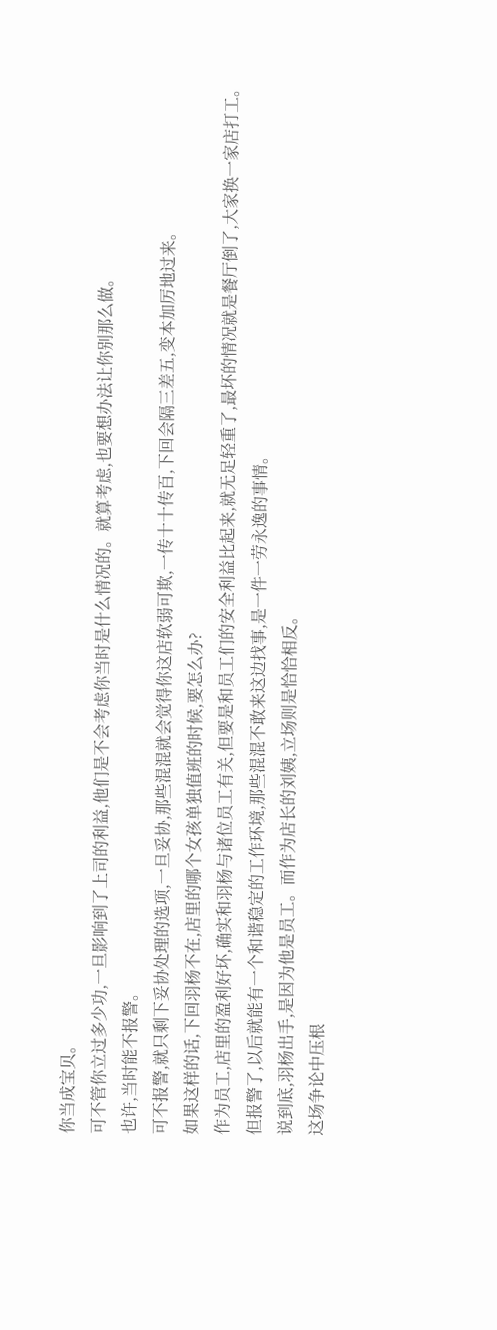你当成宝贝。
可不管你立过多少功,一旦影响到了上司的利益,他们是不会考虑你当时是什么情况的。就算考虑,也要想办法让你别那么做。
也许,当时能不报警。
可不报警,就只剩下妥协处理的选项,一旦妥协,那些混混就会觉得你这店软弱可欺,一传十十传百,下回会隔三差五,变本加厉地过来。
如果这样的话,下回羽杨不在,店里的哪个女孩单独值班的时候,要怎么办?
作为员工,店里的盈利好坏,确实和羽杨与诸位员工有关,但要是和员工们的安全利益比起来,就无足轻重了,最坏的情况就是餐厅倒了,大家换一家店打工。
但报警了,以后就能有一个和谐稳定的工作环境,那些混混不敢来这边找事,是一件一劳永逸的事情。
说到底,羽杨出手,是因为他是员工。而作为店长的刘姨,立场则是恰恰相反。
这场争论中压根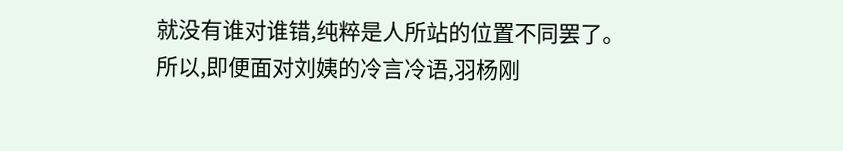就没有谁对谁错,纯粹是人所站的位置不同罢了。
所以,即便面对刘姨的冷言冷语,羽杨刚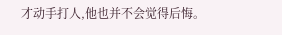才动手打人,他也并不会觉得后悔。